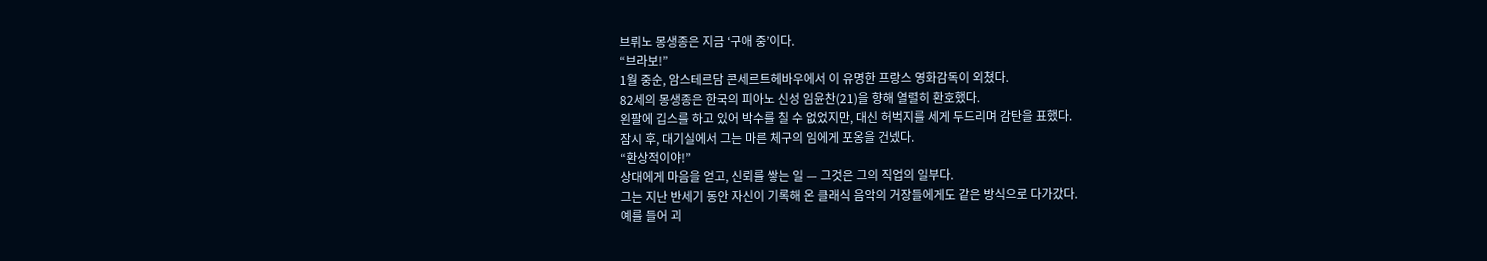브뤼노 몽생종은 지금 ‘구애 중’이다.
“브라보!”
1월 중순, 암스테르담 콘세르트헤바우에서 이 유명한 프랑스 영화감독이 외쳤다.
82세의 몽생종은 한국의 피아노 신성 임윤찬(21)을 향해 열렬히 환호했다.
왼팔에 깁스를 하고 있어 박수를 칠 수 없었지만, 대신 허벅지를 세게 두드리며 감탄을 표했다.
잠시 후, 대기실에서 그는 마른 체구의 임에게 포옹을 건넸다.
“환상적이야!”
상대에게 마음을 얻고, 신뢰를 쌓는 일 — 그것은 그의 직업의 일부다.
그는 지난 반세기 동안 자신이 기록해 온 클래식 음악의 거장들에게도 같은 방식으로 다가갔다.
예를 들어 괴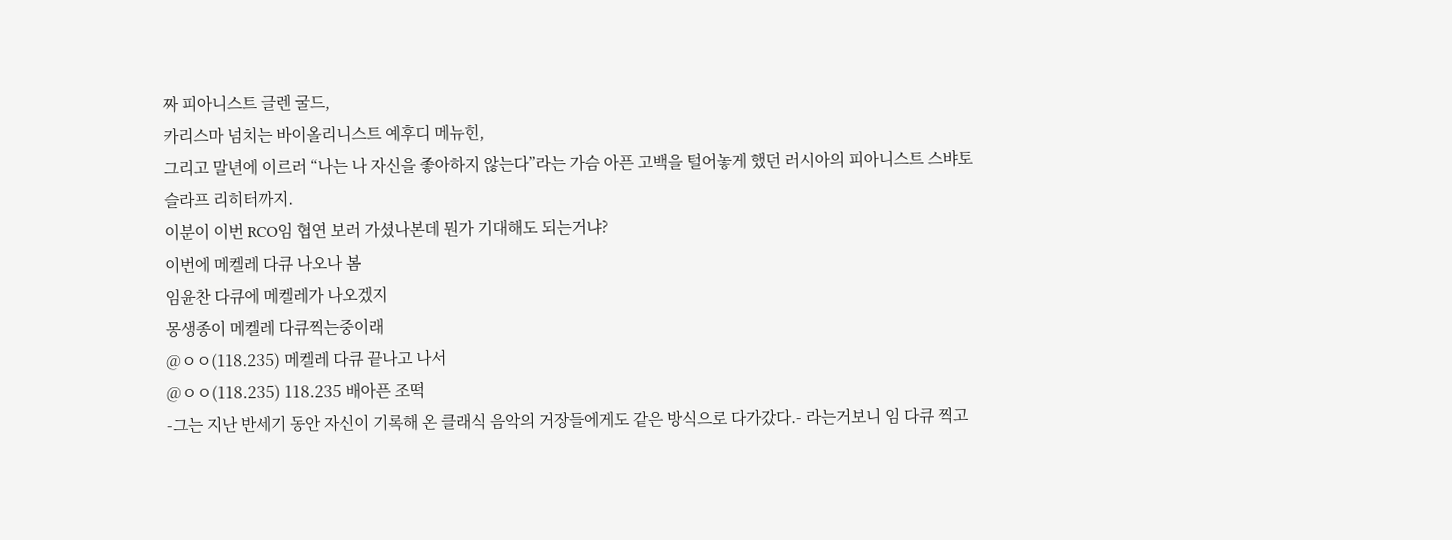짜 피아니스트 글렌 굴드,
카리스마 넘치는 바이올리니스트 예후디 메뉴힌,
그리고 말년에 이르러 “나는 나 자신을 좋아하지 않는다”라는 가슴 아픈 고백을 털어놓게 했던 러시아의 피아니스트 스뱌토슬라프 리히터까지.
이분이 이번 RCO임 협연 보러 가셨나본데 뭔가 기대해도 되는거냐?
이번에 메켈레 다큐 나오나 봄
임윤찬 다큐에 메켈레가 나오겠지
몽생종이 메켈레 다큐찍는중이래
@ㅇㅇ(118.235) 메켈레 다큐 끝나고 나서
@ㅇㅇ(118.235) 118.235 배아픈 조떡
-그는 지난 반세기 동안 자신이 기록해 온 클래식 음악의 거장들에게도 같은 방식으로 다가갔다.- 라는거보니 임 다큐 찍고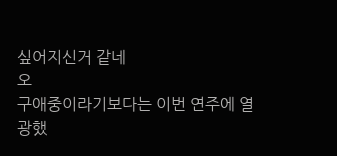싶어지신거 같네
오
구애중이라기보다는 이번 연주에 열광했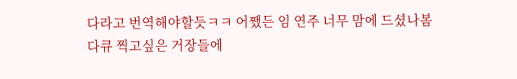다라고 번역해야할듯ㅋㅋ 어쨌든 임 연주 너무 맘에 드셨나봄
다큐 찍고싶은 거장들에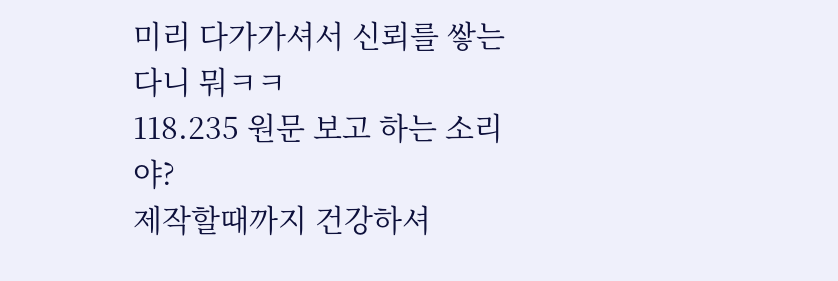미리 다가가셔서 신뢰를 쌓는다니 뭐ㅋㅋ
118.235 원문 보고 하는 소리야?
제작할때까지 건강하셔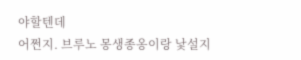야할텐데
어쩐지. 브루노 몽생종옹이랑 낯설지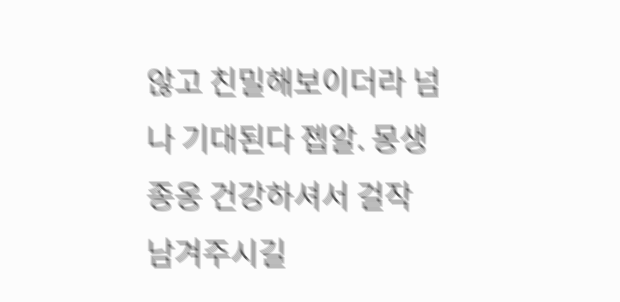않고 친밀해보이더라 넘나 기대된다 젭알. 몽생종옹 건강하셔서 걸작 남겨주시길